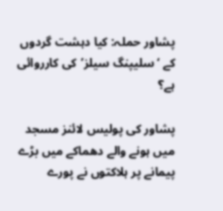پشاور حملہ: کیا دہشت گردوں کے ‘سلیپنگ سیلز’کی کارروائی ہے؟

پشاور کی پولیس لائنز مسجد میں ہونے والے دھماکے میں بڑے پیمانے پر ہلاکتوں نے پورے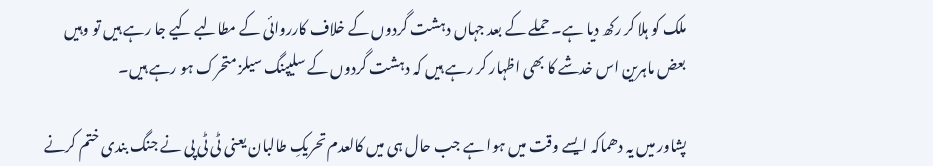ملک کو ہلا کر رکھ دیا ہے۔ حملے کے بعد جہاں دہشت گردوں کے خلاف کارروائی کے مطالبے کیے جا رہے ہیں تو وہیں بعض ماہرین اس خدشے کا بھی اظہار کر رہے ہیں کہ دہشت گردوں کے سلیپنگ سیلز متحرک ہو رہے ہیں۔

پشاور میں یہ دھماکہ ایسے وقت میں ہوا ہے جب حال ہی میں کالعدم تحریکِ طالبان یعنی ٹی ٹی پی نے جنگ بندی ختم کرنے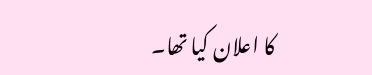کا اعلان کیا تھا۔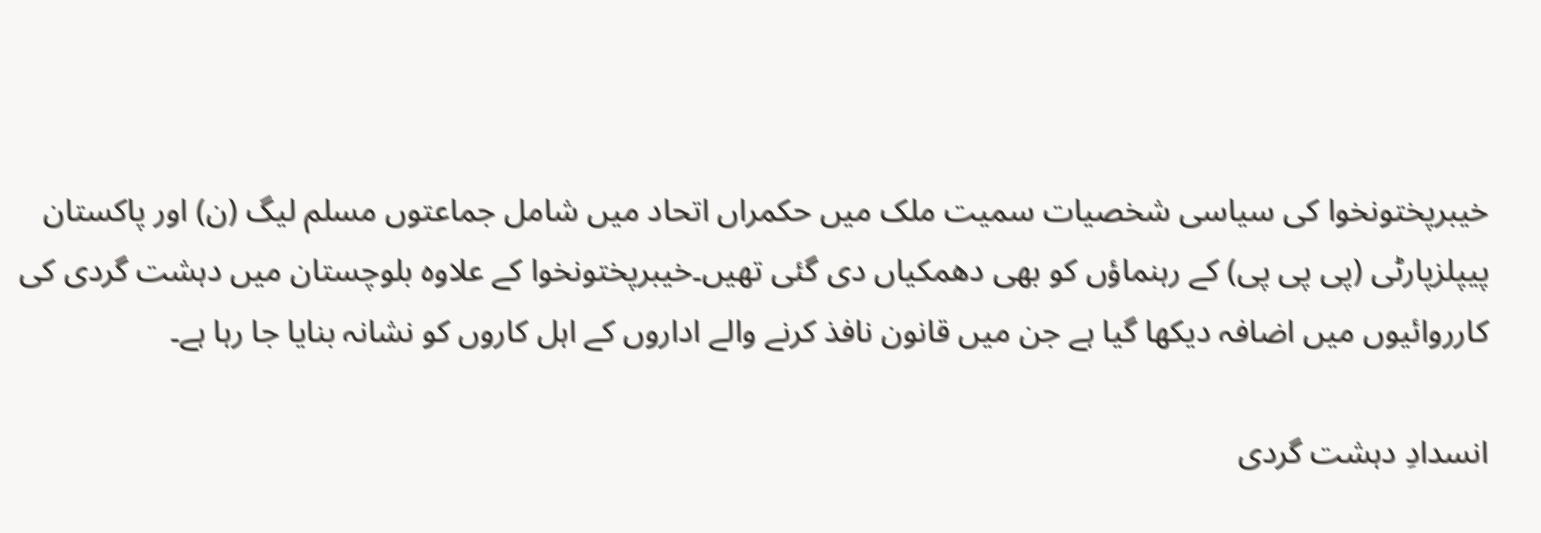خیبرپختونخوا کی سیاسی شخصیات سمیت ملک میں حکمراں اتحاد میں شامل جماعتوں مسلم لیگ (ن) اور پاکستان پیپلزپارٹی (پی پی پی) کے رہنماؤں کو بھی دھمکیاں دی گئی تھیں۔خیبرپختونخوا کے علاوہ بلوچستان میں دہشت گردی کی کارروائیوں میں اضافہ دیکھا گیا ہے جن میں قانون نافذ کرنے والے اداروں کے اہل کاروں کو نشانہ بنایا جا رہا ہے۔

انسدادِ دہشت گردی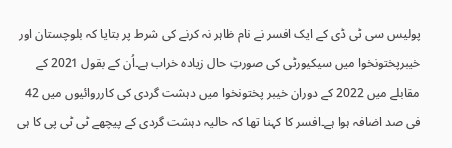پولیس سی ٹی ڈی کے ایک افسر نے نام ظاہر نہ کرنے کی شرط پر بتایا کہ بلوچستان اور خیبرپختونخوا میں سیکیورٹی کی صورتِ حال زیادہ خراب ہے۔اُن کے بقول 2021 کے مقابلے میں 2022 کے دوران خیبر پختونخوا میں دہشت گردی کی کارروائیوں میں 42 فی صد اضافہ ہوا ہے۔افسر کا کہنا تھا کہ حالیہ دہشت گردی کے پیچھے ٹی ٹی پی کا ہی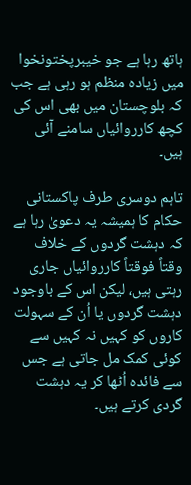ہاتھ رہا ہے جو خیبرپختونخوا میں زیادہ منظم ہو رہی ہے جب کہ بلوچستان میں بھی اس کی کچھ کارروائیاں سامنے آئی ہیں۔

تاہم دوسری طرف پاکستانی حکام کا ہمیشہ یہ دعویٰ رہا ہے کہ دہشت گردوں کے خلاف وقتاً فوقتاً کارروائیاں جاری رہتی ہیں، لیکن اس کے باوجود دہشت گردوں یا اُن کے سہولت کاروں کو کہیں نہ کہیں سے کوئی کمک مل جاتی ہے جس سے فائدہ اُٹھا کر یہ دہشت گردی کرتے ہیں۔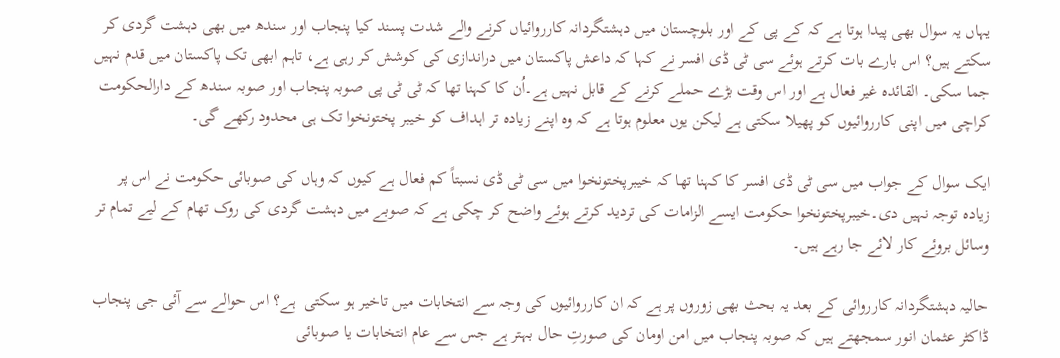یہاں یہ سوال بھی پیدا ہوتا ہے کہ کے پی کے اور بلوچستان میں دہشتگردانہ کارروائیاں کرنے والے شدت پسند کیا پنجاب اور سندھ میں بھی دہشت گردی کر سکتے ہیں؟ اس بارے بات کرتے ہوئے سی ٹی ڈی افسر نے کہا کہ داعش پاکستان میں دراندازی کی کوشش کر رہی ہے، تاہم ابھی تک پاکستان میں قدم نہیں جما سکی۔ القائدہ غیر فعال ہے اور اس وقت بڑے حملے کرنے کے قابل نہیں ہے۔اُن کا کہنا تھا کہ ٹی ٹی پی صوبہ پنجاب اور صوبہ سندھ کے دارالحکومت کراچی میں اپنی کارروائیوں کو پھیلا سکتی ہے لیکن یوں معلوم ہوتا ہے کہ وہ اپنے زیادہ تر اہداف کو خیبر پختونخوا تک ہی محدود رکھے گی۔

ایک سوال کے جواب میں سی ٹی ڈی افسر کا کہنا تھا کہ خیبرپختونخوا میں سی ٹی ڈی نسبتاً کم فعال ہے کیوں کہ وہاں کی صوبائی حکومت نے اس پر زیادہ توجہ نہیں دی۔خیبرپختونخوا حکومت ایسے الزامات کی تردید کرتے ہوئے واضح کر چکی ہے کہ صوبے میں دہشت گردی کی روک تھام کے لیے تمام تر وسائل بروئے کار لائے جا رہے ہیں۔

حالیہ دہشتگردانہ کارروائی کے بعد یہ بحث بھی زوروں پر ہے کہ ان کارروائیوں کی وجہ سے انتخابات میں تاخیر ہو سکتی  ہے؟ اس حوالے سے آئی جی پنجاب ڈاکٹر عثمان انور سمجھتے ہیں کہ صوبہ پنجاب میں امن اومان کی صورتِ حال بہتر ہے جس سے عام انتخابات یا صوبائی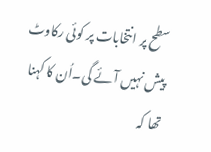سطح پر انتخابات پر کوئی رکاوٹ پیش نہیں آئے گی۔اُن کا کہنا تھا کہ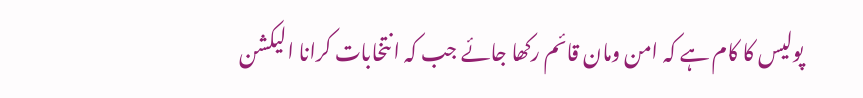پولیس کا کام ہے کہ امن ومان قائم رکھا جائے جب کہ انتخابات کرانا الیکشن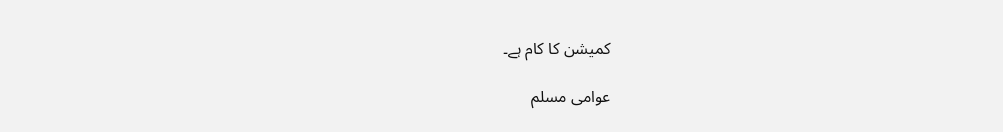کمیشن کا کام ہے۔

عوامی مسلم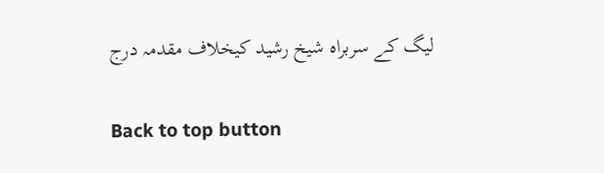لیگ کے سربراہ شیخ رشید کیخلاف مقدمہ درج

Back to top button